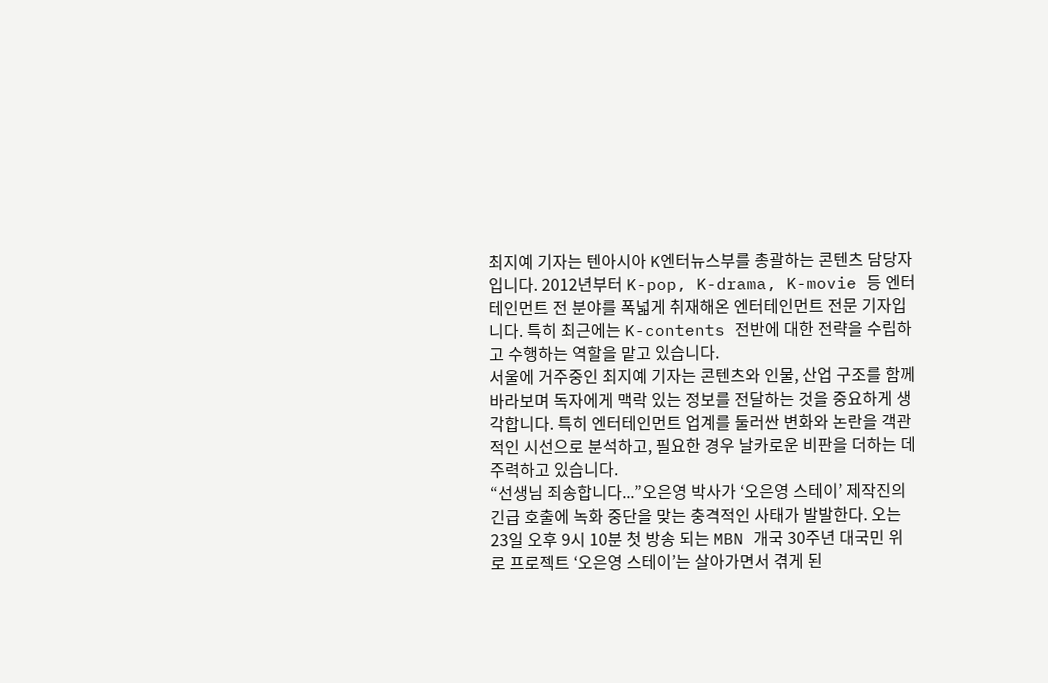최지예 기자는 텐아시아 K엔터뉴스부를 총괄하는 콘텐츠 담당자입니다. 2012년부터 K-pop, K-drama, K-movie 등 엔터테인먼트 전 분야를 폭넓게 취재해온 엔터테인먼트 전문 기자입니다. 특히 최근에는 K-contents 전반에 대한 전략을 수립하고 수행하는 역할을 맡고 있습니다.
서울에 거주중인 최지예 기자는 콘텐츠와 인물, 산업 구조를 함께 바라보며 독자에게 맥락 있는 정보를 전달하는 것을 중요하게 생각합니다. 특히 엔터테인먼트 업계를 둘러싼 변화와 논란을 객관적인 시선으로 분석하고, 필요한 경우 날카로운 비판을 더하는 데 주력하고 있습니다.
“선생님 죄송합니다...”오은영 박사가 ‘오은영 스테이’ 제작진의 긴급 호출에 녹화 중단을 맞는 충격적인 사태가 발발한다. 오는 23일 오후 9시 10분 첫 방송 되는 MBN 개국 30주년 대국민 위로 프로젝트 ‘오은영 스테이’는 살아가면서 겪게 된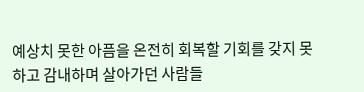예상치 못한 아픔을 온전히 회복할 기회를 갖지 못하고 감내하며 살아가던 사람들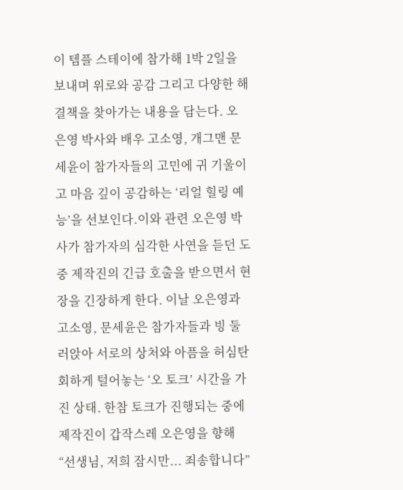이 템플 스테이에 참가해 1박 2일을 보내며 위로와 공감 그리고 다양한 해결책을 찾아가는 내용을 담는다. 오은영 박사와 배우 고소영, 개그맨 문세윤이 참가자들의 고민에 귀 기울이고 마음 깊이 공감하는 ‘리얼 힐링 예능’을 선보인다.이와 관련 오은영 박사가 참가자의 심각한 사연을 듣던 도중 제작진의 긴급 호출을 받으면서 현장을 긴장하게 한다. 이날 오은영과 고소영, 문세윤은 참가자들과 빙 둘러앉아 서로의 상처와 아픔을 허심탄회하게 털어놓는 ‘오 토크’ 시간을 가진 상태. 한참 토크가 진행되는 중에 제작진이 갑작스레 오은영을 향해 “선생님, 저희 잠시만... 죄송합니다”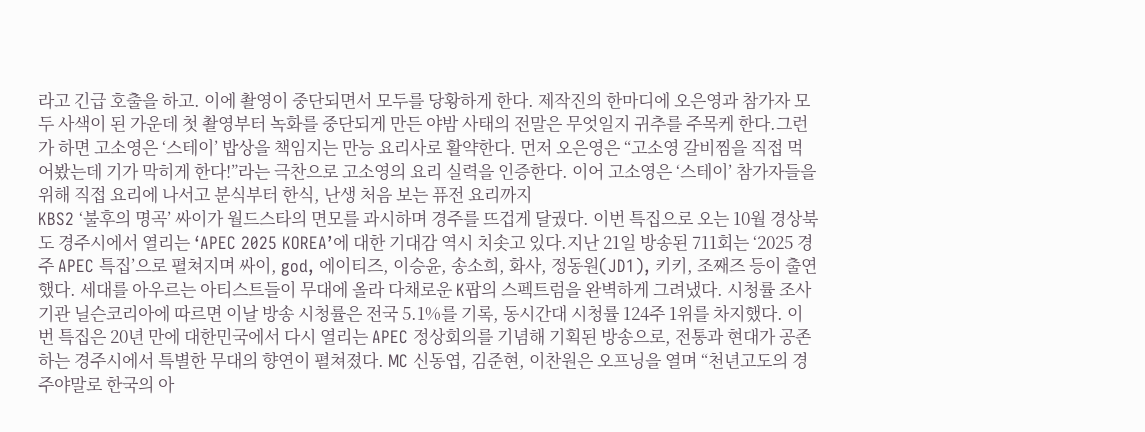라고 긴급 호출을 하고. 이에 촬영이 중단되면서 모두를 당황하게 한다. 제작진의 한마디에 오은영과 참가자 모두 사색이 된 가운데 첫 촬영부터 녹화를 중단되게 만든 야밤 사태의 전말은 무엇일지 귀추를 주목케 한다.그런가 하면 고소영은 ‘스테이’ 밥상을 책임지는 만능 요리사로 활약한다. 먼저 오은영은 “고소영 갈비찜을 직접 먹어봤는데 기가 막히게 한다!”라는 극찬으로 고소영의 요리 실력을 인증한다. 이어 고소영은 ‘스테이’ 참가자들을 위해 직접 요리에 나서고 분식부터 한식, 난생 처음 보는 퓨전 요리까지
KBS2 ‘불후의 명곡’ 싸이가 월드스타의 면모를 과시하며 경주를 뜨겁게 달궜다. 이번 특집으로 오는 10월 경상북도 경주시에서 열리는 ‘APEC 2025 KOREA’에 대한 기대감 역시 치솟고 있다.지난 21일 방송된 711회는 ‘2025 경주 APEC 특집’으로 펼쳐지며 싸이, god, 에이티즈, 이승윤, 송소희, 화사, 정동원(JD1), 키키, 조째즈 등이 출연했다. 세대를 아우르는 아티스트들이 무대에 올라 다채로운 K팝의 스펙트럼을 완벽하게 그려냈다. 시청률 조사기관 닐슨코리아에 따르면 이날 방송 시청률은 전국 5.1%를 기록, 동시간대 시청률 124주 1위를 차지했다. 이번 특집은 20년 만에 대한민국에서 다시 열리는 APEC 정상회의를 기념해 기획된 방송으로, 전통과 현대가 공존하는 경주시에서 특별한 무대의 향연이 펼쳐졌다. MC 신동엽, 김준현, 이찬원은 오프닝을 열며 “천년고도의 경주야말로 한국의 아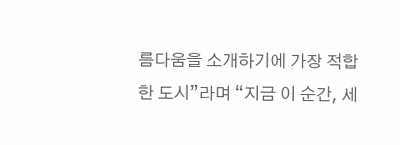름다움을 소개하기에 가장 적합한 도시”라며 “지금 이 순간, 세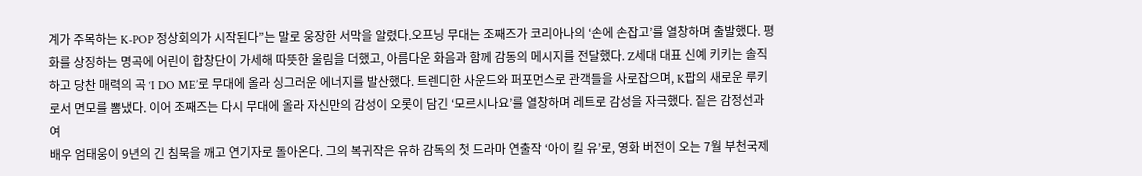계가 주목하는 K-POP 정상회의가 시작된다”는 말로 웅장한 서막을 알렸다.오프닝 무대는 조째즈가 코리아나의 ‘손에 손잡고’를 열창하며 출발했다. 평화를 상징하는 명곡에 어린이 합창단이 가세해 따뜻한 울림을 더했고, 아름다운 화음과 함께 감동의 메시지를 전달했다. Z세대 대표 신예 키키는 솔직하고 당찬 매력의 곡 ‘I DO ME’로 무대에 올라 싱그러운 에너지를 발산했다. 트렌디한 사운드와 퍼포먼스로 관객들을 사로잡으며, K팝의 새로운 루키로서 면모를 뽐냈다. 이어 조째즈는 다시 무대에 올라 자신만의 감성이 오롯이 담긴 ‘모르시나요’를 열창하며 레트로 감성을 자극했다. 짙은 감정선과 여
배우 엄태웅이 9년의 긴 침묵을 깨고 연기자로 돌아온다. 그의 복귀작은 유하 감독의 첫 드라마 연출작 ‘아이 킬 유’로, 영화 버전이 오는 7월 부천국제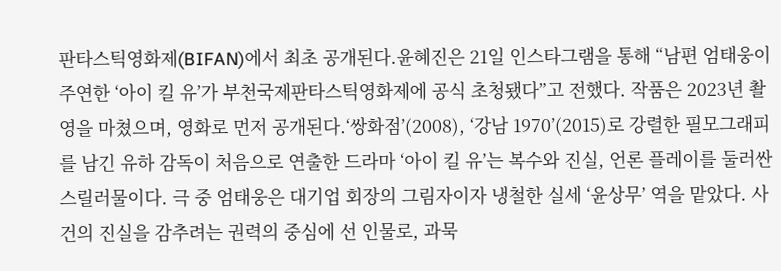판타스틱영화제(BIFAN)에서 최초 공개된다.윤혜진은 21일 인스타그램을 통해 “남편 엄태웅이 주연한 ‘아이 킬 유’가 부천국제판타스틱영화제에 공식 초청됐다”고 전했다. 작품은 2023년 촬영을 마쳤으며, 영화로 먼저 공개된다.‘쌍화점’(2008), ‘강남 1970’(2015)로 강렬한 필모그래피를 남긴 유하 감독이 처음으로 연출한 드라마 ‘아이 킬 유’는 복수와 진실, 언론 플레이를 둘러싼 스릴러물이다. 극 중 엄태웅은 대기업 회장의 그림자이자 냉철한 실세 ‘윤상무’ 역을 맡았다. 사건의 진실을 감추려는 권력의 중심에 선 인물로, 과묵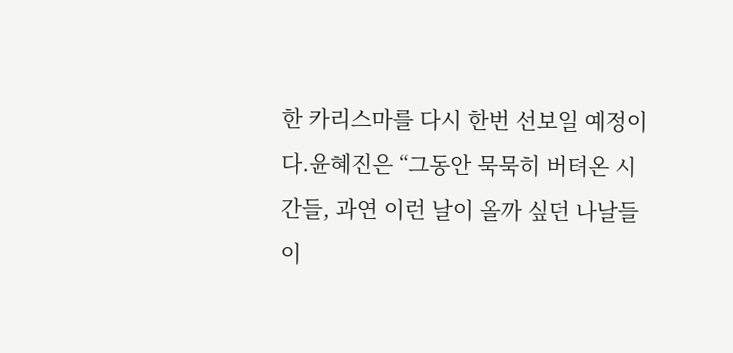한 카리스마를 다시 한번 선보일 예정이다.윤혜진은 “그동안 묵묵히 버텨온 시간들, 과연 이런 날이 올까 싶던 나날들이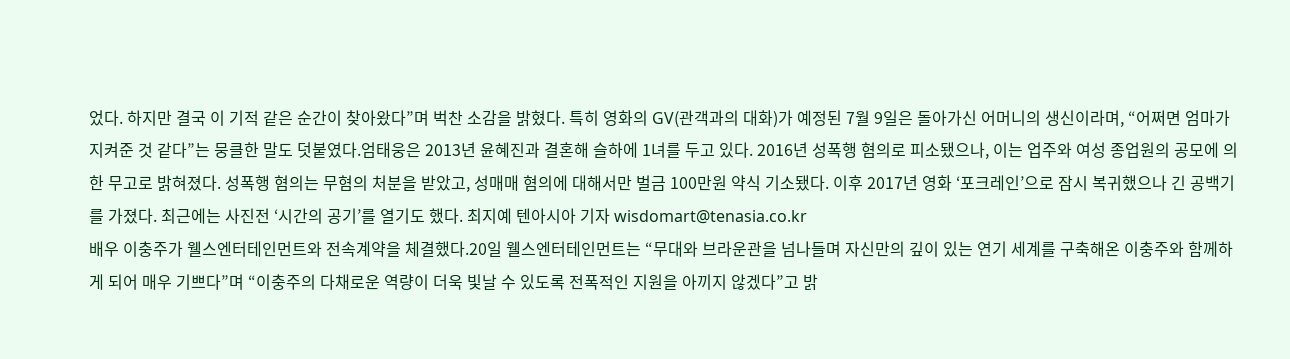었다. 하지만 결국 이 기적 같은 순간이 찾아왔다”며 벅찬 소감을 밝혔다. 특히 영화의 GV(관객과의 대화)가 예정된 7월 9일은 돌아가신 어머니의 생신이라며, “어쩌면 엄마가 지켜준 것 같다”는 뭉클한 말도 덧붙였다.엄태웅은 2013년 윤혜진과 결혼해 슬하에 1녀를 두고 있다. 2016년 성폭행 혐의로 피소됐으나, 이는 업주와 여성 종업원의 공모에 의한 무고로 밝혀졌다. 성폭행 혐의는 무혐의 처분을 받았고, 성매매 혐의에 대해서만 벌금 100만원 약식 기소됐다. 이후 2017년 영화 ‘포크레인’으로 잠시 복귀했으나 긴 공백기를 가졌다. 최근에는 사진전 ‘시간의 공기’를 열기도 했다. 최지예 텐아시아 기자 wisdomart@tenasia.co.kr
배우 이충주가 웰스엔터테인먼트와 전속계약을 체결했다.20일 웰스엔터테인먼트는 “무대와 브라운관을 넘나들며 자신만의 깊이 있는 연기 세계를 구축해온 이충주와 함께하게 되어 매우 기쁘다”며 “이충주의 다채로운 역량이 더욱 빛날 수 있도록 전폭적인 지원을 아끼지 않겠다”고 밝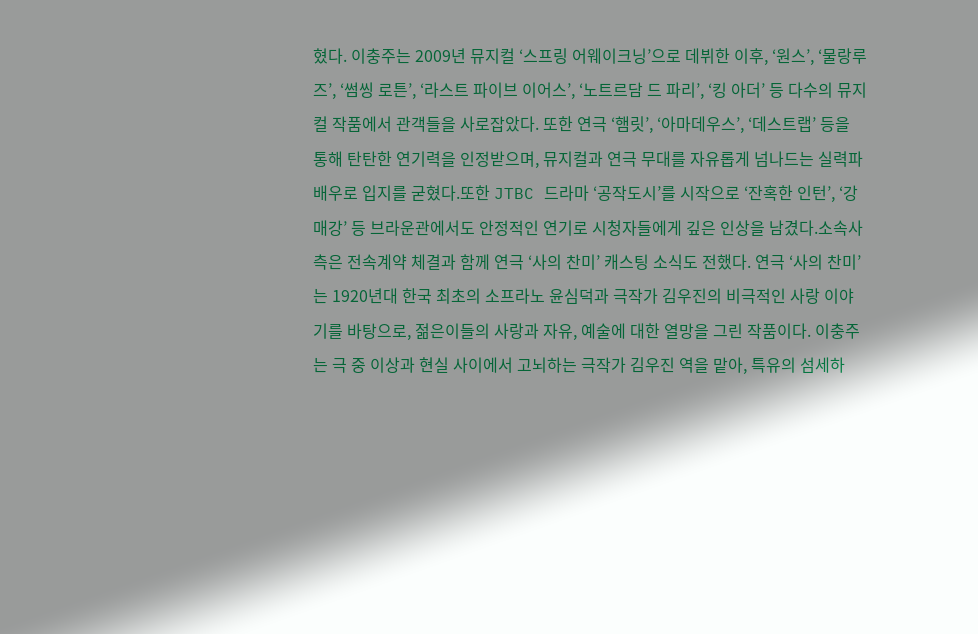혔다. 이충주는 2009년 뮤지컬 ‘스프링 어웨이크닝’으로 데뷔한 이후, ‘원스’, ‘물랑루즈’, ‘썸씽 로튼’, ‘라스트 파이브 이어스’, ‘노트르담 드 파리’, ‘킹 아더’ 등 다수의 뮤지컬 작품에서 관객들을 사로잡았다. 또한 연극 ‘햄릿’, ‘아마데우스’, ‘데스트랩’ 등을 통해 탄탄한 연기력을 인정받으며, 뮤지컬과 연극 무대를 자유롭게 넘나드는 실력파 배우로 입지를 굳혔다.또한 JTBC 드라마 ‘공작도시’를 시작으로 ‘잔혹한 인턴’, ‘강매강’ 등 브라운관에서도 안정적인 연기로 시청자들에게 깊은 인상을 남겼다.소속사 측은 전속계약 체결과 함께 연극 ‘사의 찬미’ 캐스팅 소식도 전했다. 연극 ‘사의 찬미’는 1920년대 한국 최초의 소프라노 윤심덕과 극작가 김우진의 비극적인 사랑 이야기를 바탕으로, 젊은이들의 사랑과 자유, 예술에 대한 열망을 그린 작품이다. 이충주는 극 중 이상과 현실 사이에서 고뇌하는 극작가 김우진 역을 맡아, 특유의 섬세하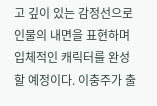고 깊이 있는 감정선으로 인물의 내면을 표현하며 입체적인 캐릭터를 완성할 예정이다. 이충주가 출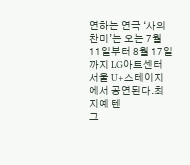연하는 연극 ‘사의 찬미’는 오는 7월 11일부터 8월 17일까지 LG아트센터 서울 U+스테이지에서 공연된다.최지예 텐
그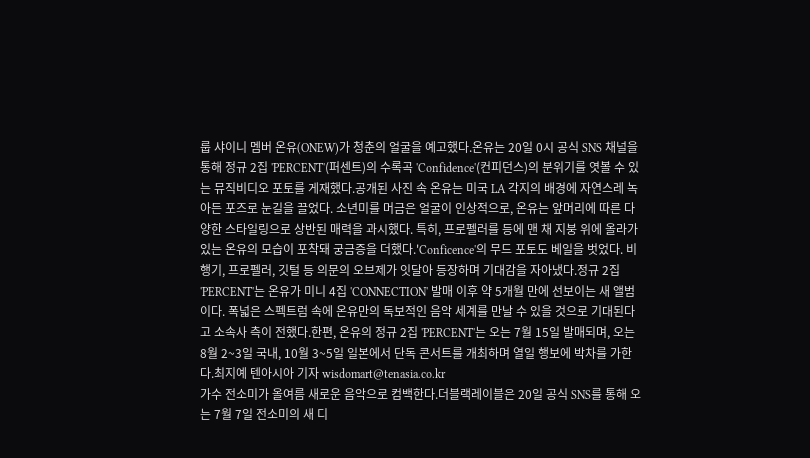룹 샤이니 멤버 온유(ONEW)가 청춘의 얼굴을 예고했다.온유는 20일 0시 공식 SNS 채널을 통해 정규 2집 'PERCENT'(퍼센트)의 수록곡 'Confidence'(컨피던스)의 분위기를 엿볼 수 있는 뮤직비디오 포토를 게재했다.공개된 사진 속 온유는 미국 LA 각지의 배경에 자연스레 녹아든 포즈로 눈길을 끌었다. 소년미를 머금은 얼굴이 인상적으로, 온유는 앞머리에 따른 다양한 스타일링으로 상반된 매력을 과시했다. 특히, 프로펠러를 등에 맨 채 지붕 위에 올라가 있는 온유의 모습이 포착돼 궁금증을 더했다.'Conficence'의 무드 포토도 베일을 벗었다. 비행기, 프로펠러, 깃털 등 의문의 오브제가 잇달아 등장하며 기대감을 자아냈다.정규 2집 'PERCENT'는 온유가 미니 4집 'CONNECTION' 발매 이후 약 5개월 만에 선보이는 새 앨범이다. 폭넓은 스펙트럼 속에 온유만의 독보적인 음악 세계를 만날 수 있을 것으로 기대된다고 소속사 측이 전했다.한편, 온유의 정규 2집 'PERCENT'는 오는 7월 15일 발매되며, 오는 8월 2~3일 국내, 10월 3~5일 일본에서 단독 콘서트를 개최하며 열일 행보에 박차를 가한다.최지예 텐아시아 기자 wisdomart@tenasia.co.kr
가수 전소미가 올여름 새로운 음악으로 컴백한다.더블랙레이블은 20일 공식 SNS를 통해 오는 7월 7일 전소미의 새 디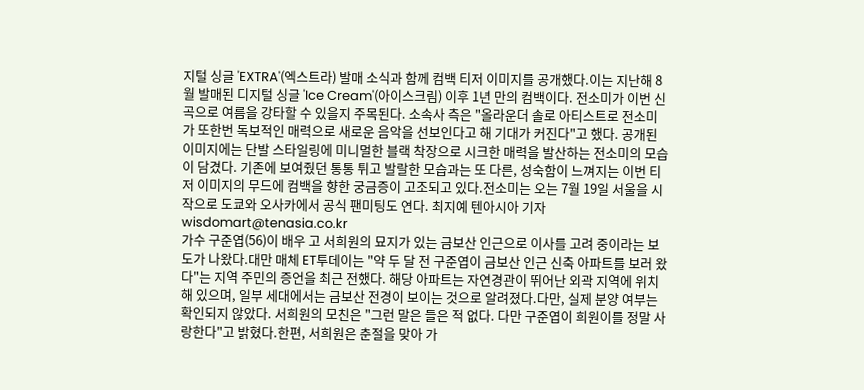지털 싱글 'EXTRA'(엑스트라) 발매 소식과 함께 컴백 티저 이미지를 공개했다.이는 지난해 8월 발매된 디지털 싱글 'Ice Cream'(아이스크림) 이후 1년 만의 컴백이다. 전소미가 이번 신곡으로 여름을 강타할 수 있을지 주목된다. 소속사 측은 "올라운더 솔로 아티스트로 전소미가 또한번 독보적인 매력으로 새로운 음악을 선보인다고 해 기대가 커진다"고 했다. 공개된 이미지에는 단발 스타일링에 미니멀한 블랙 착장으로 시크한 매력을 발산하는 전소미의 모습이 담겼다. 기존에 보여줬던 통통 튀고 발랄한 모습과는 또 다른, 성숙함이 느껴지는 이번 티저 이미지의 무드에 컴백을 향한 궁금증이 고조되고 있다.전소미는 오는 7월 19일 서울을 시작으로 도쿄와 오사카에서 공식 팬미팅도 연다. 최지예 텐아시아 기자 wisdomart@tenasia.co.kr
가수 구준엽(56)이 배우 고 서희원의 묘지가 있는 금보산 인근으로 이사를 고려 중이라는 보도가 나왔다.대만 매체 ET투데이는 "약 두 달 전 구준엽이 금보산 인근 신축 아파트를 보러 왔다"는 지역 주민의 증언을 최근 전했다. 해당 아파트는 자연경관이 뛰어난 외곽 지역에 위치해 있으며, 일부 세대에서는 금보산 전경이 보이는 것으로 알려졌다.다만, 실제 분양 여부는 확인되지 않았다. 서희원의 모친은 "그런 말은 들은 적 없다. 다만 구준엽이 희원이를 정말 사랑한다"고 밝혔다.한편, 서희원은 춘절을 맞아 가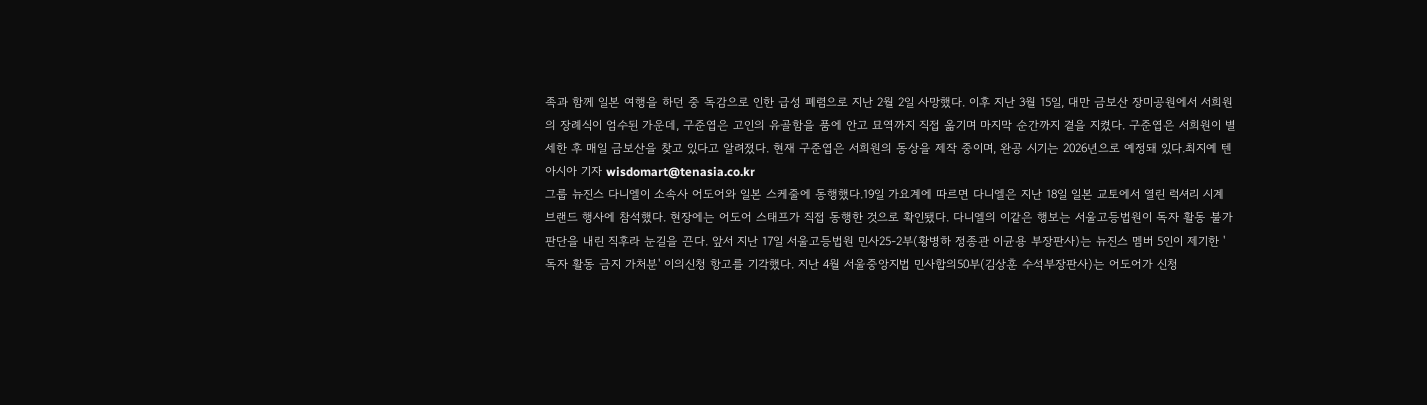족과 함께 일본 여행을 하던 중 독감으로 인한 급성 폐렴으로 지난 2월 2일 사망했다. 이후 지난 3월 15일, 대만 금보산 장미공원에서 서희원의 장례식이 엄수된 가운데, 구준엽은 고인의 유골함을 품에 안고 묘역까지 직접 옮기며 마지막 순간까지 곁을 지켰다. 구준엽은 서희원이 별세한 후 매일 금보산을 찾고 있다고 알려졌다. 현재 구준엽은 서희원의 동상을 제작 중이며, 완공 시기는 2026년으로 예정돼 있다.최지예 텐아시아 기자 wisdomart@tenasia.co.kr
그룹 뉴진스 다니엘이 소속사 어도어와 일본 스케줄에 동행했다.19일 가요계에 따르면 다니엘은 지난 18일 일본 교토에서 열린 럭셔리 시계 브랜드 행사에 참석했다. 현장에는 어도어 스태프가 직접 동행한 것으로 확인됐다. 다니엘의 이같은 행보는 서울고등법원이 독자 활동 불가 판단을 내린 직후라 눈길을 끈다. 앞서 지난 17일 서울고등법원 민사25-2부(황병하 정종관 이균용 부장판사)는 뉴진스 멤버 5인이 제기한 '독자 활동 금지 가처분' 이의신청 항고를 기각했다. 지난 4월 서울중앙지법 민사합의50부(김상훈 수석부장판사)는 어도어가 신청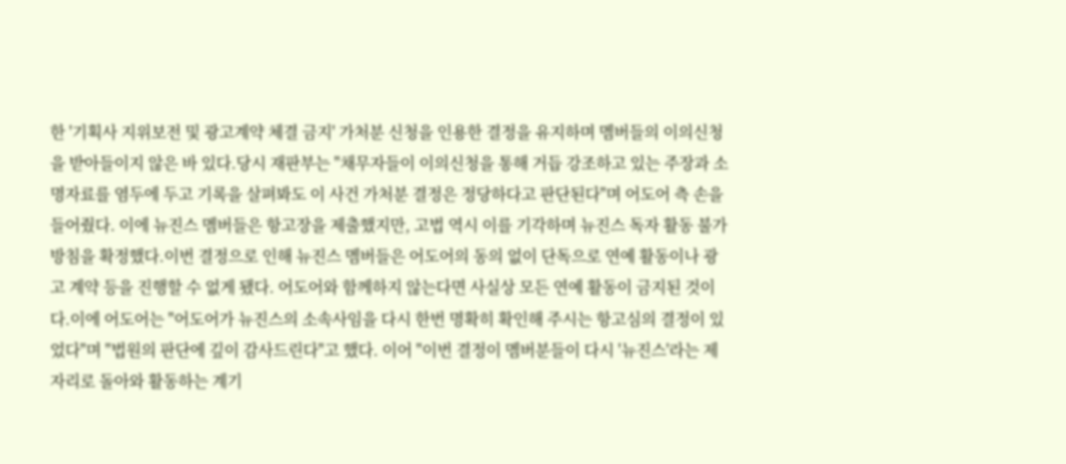한 '기획사 지위보전 및 광고계약 체결 금지' 가처분 신청을 인용한 결정을 유지하며 멤버들의 이의신청을 받아들이지 않은 바 있다.당시 재판부는 "채무자들이 이의신청을 통해 거듭 강조하고 있는 주장과 소명자료를 염두에 두고 기록을 살펴봐도 이 사건 가처분 결정은 정당하다고 판단된다"며 어도어 측 손을 들어줬다. 이에 뉴진스 멤버들은 항고장을 제출했지만, 고법 역시 이를 기각하며 뉴진스 독자 활동 불가 방침을 확정했다.이번 결정으로 인해 뉴진스 멤버들은 어도어의 동의 없이 단독으로 연예 활동이나 광고 계약 등을 진행할 수 없게 됐다. 어도어와 함께하지 않는다면 사실상 모든 연예 활동이 금지된 것이다.이에 어도어는 "어도어가 뉴진스의 소속사임을 다시 한번 명확히 확인해 주시는 항고심의 결정이 있었다"며 "법원의 판단에 깊이 감사드린다"고 했다. 이어 "이번 결정이 멤버분들이 다시 '뉴진스'라는 제자리로 돌아와 활동하는 계기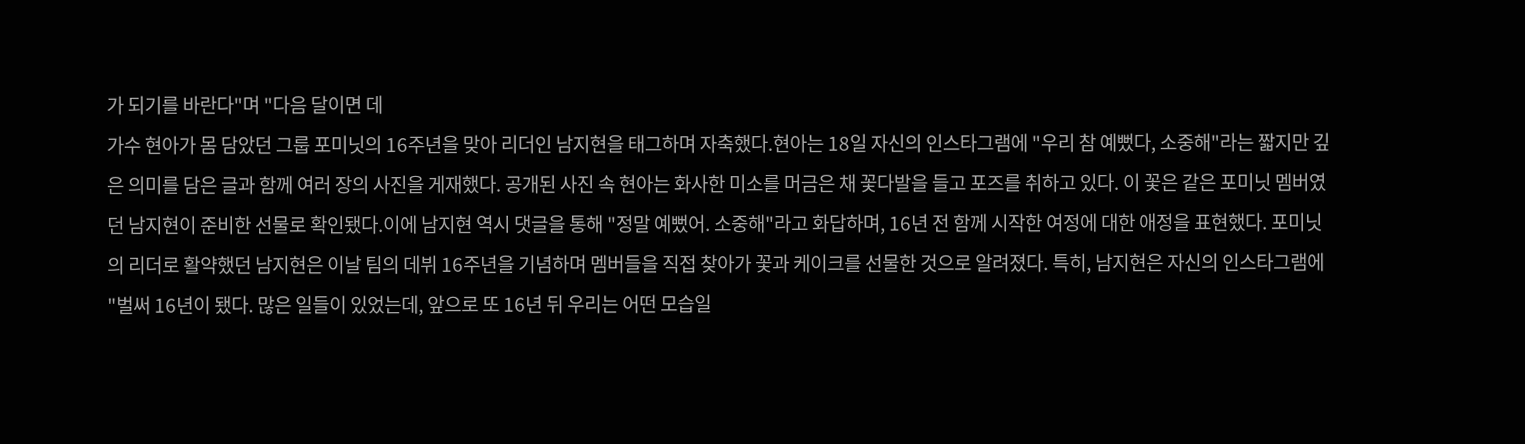가 되기를 바란다"며 "다음 달이면 데
가수 현아가 몸 담았던 그룹 포미닛의 16주년을 맞아 리더인 남지현을 태그하며 자축했다.현아는 18일 자신의 인스타그램에 "우리 참 예뻤다, 소중해"라는 짧지만 깊은 의미를 담은 글과 함께 여러 장의 사진을 게재했다. 공개된 사진 속 현아는 화사한 미소를 머금은 채 꽃다발을 들고 포즈를 취하고 있다. 이 꽃은 같은 포미닛 멤버였던 남지현이 준비한 선물로 확인됐다.이에 남지현 역시 댓글을 통해 "정말 예뻤어. 소중해"라고 화답하며, 16년 전 함께 시작한 여정에 대한 애정을 표현했다. 포미닛의 리더로 활약했던 남지현은 이날 팀의 데뷔 16주년을 기념하며 멤버들을 직접 찾아가 꽃과 케이크를 선물한 것으로 알려졌다. 특히, 남지현은 자신의 인스타그램에 "벌써 16년이 됐다. 많은 일들이 있었는데, 앞으로 또 16년 뒤 우리는 어떤 모습일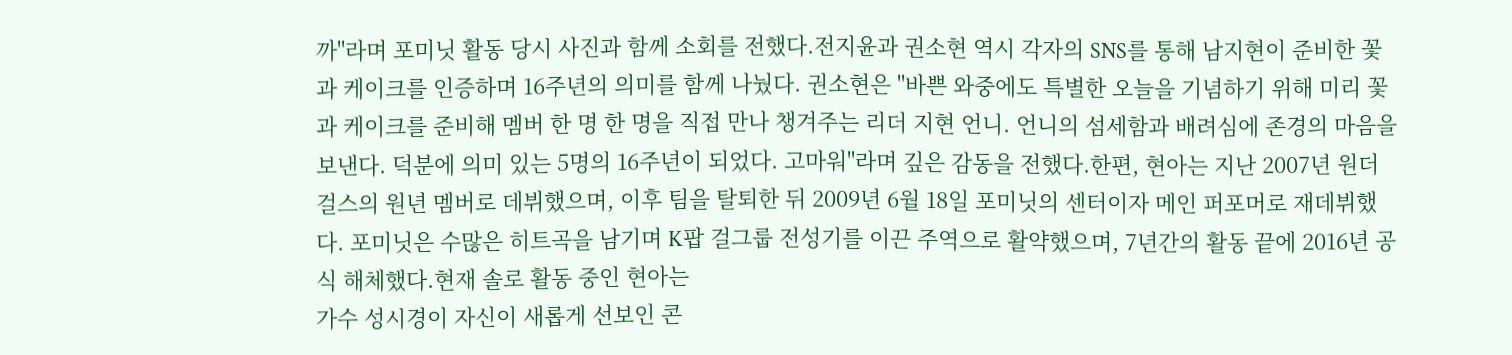까"라며 포미닛 활동 당시 사진과 함께 소회를 전했다.전지윤과 권소현 역시 각자의 SNS를 통해 남지현이 준비한 꽃과 케이크를 인증하며 16주년의 의미를 함께 나눴다. 권소현은 "바쁜 와중에도 특별한 오늘을 기념하기 위해 미리 꽃과 케이크를 준비해 멤버 한 명 한 명을 직접 만나 챙겨주는 리더 지현 언니. 언니의 섬세함과 배려심에 존경의 마음을 보낸다. 덕분에 의미 있는 5명의 16주년이 되었다. 고마워"라며 깊은 감동을 전했다.한편, 현아는 지난 2007년 원더걸스의 원년 멤버로 데뷔했으며, 이후 팀을 탈퇴한 뒤 2009년 6월 18일 포미닛의 센터이자 메인 퍼포머로 재데뷔했다. 포미닛은 수많은 히트곡을 남기며 K팝 걸그룹 전성기를 이끈 주역으로 활약했으며, 7년간의 활동 끝에 2016년 공식 해체했다.현재 솔로 활동 중인 현아는
가수 성시경이 자신이 새롭게 선보인 콘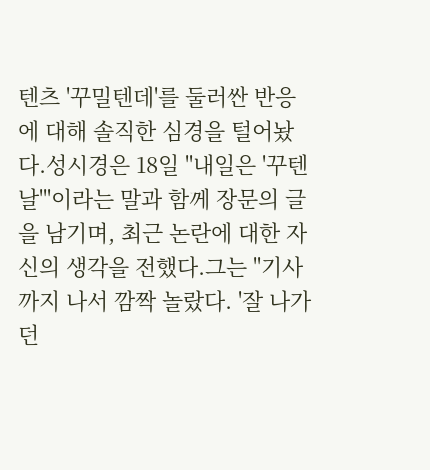텐츠 '꾸밀텐데'를 둘러싼 반응에 대해 솔직한 심경을 털어놨다.성시경은 18일 "내일은 '꾸텐날'"이라는 말과 함께 장문의 글을 남기며, 최근 논란에 대한 자신의 생각을 전했다.그는 "기사까지 나서 깜짝 놀랐다. '잘 나가던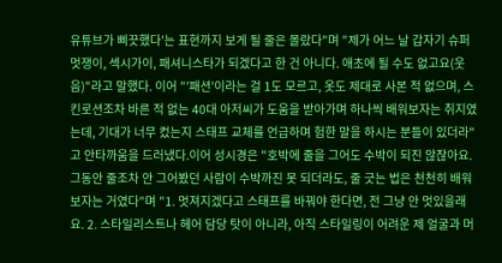유튜브가 삐끗했다'는 표현까지 보게 될 줄은 몰랐다"며 "제가 어느 날 갑자기 슈퍼 멋쟁이, 섹시가이, 패셔니스타가 되겠다고 한 건 아니다. 애초에 될 수도 없고요(웃음)"라고 말했다. 이어 "'패션'이라는 걸 1도 모르고, 옷도 제대로 사본 적 없으며, 스킨로션조차 바른 적 없는 40대 아저씨가 도움을 받아가며 하나씩 배워보자는 취지였는데, 기대가 너무 컸는지 스태프 교체를 언급하며 험한 말을 하시는 분들이 있더라"고 안타까움을 드러냈다.이어 성시경은 "호박에 줄을 그어도 수박이 되진 않잖아요. 그동안 줄조차 안 그어봤던 사람이 수박까진 못 되더라도, 줄 긋는 법은 천천히 배워보자는 거였다"며 "1. 멋져지겠다고 스태프를 바꿔야 한다면, 전 그냥 안 멋있을래요. 2. 스타일리스트나 헤어 담당 탓이 아니라, 아직 스타일링이 어려운 제 얼굴과 머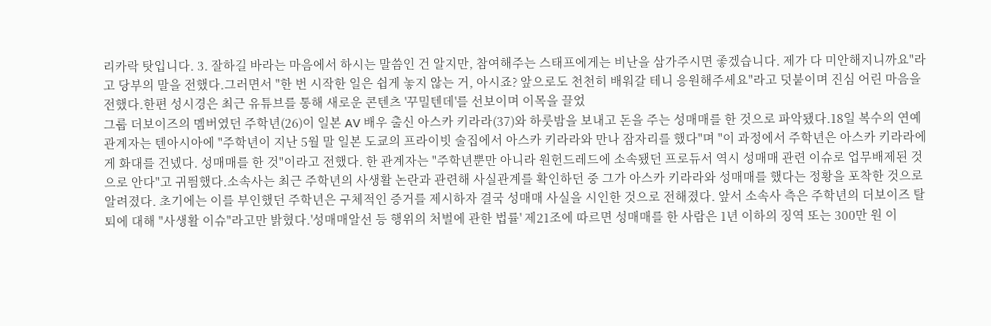리카락 탓입니다. 3. 잘하길 바라는 마음에서 하시는 말씀인 건 알지만, 참여해주는 스태프에게는 비난을 삼가주시면 좋겠습니다. 제가 다 미안해지니까요"라고 당부의 말을 전했다.그러면서 "한 번 시작한 일은 쉽게 놓지 않는 거, 아시죠? 앞으로도 천천히 배워갈 테니 응원해주세요"라고 덧붙이며 진심 어린 마음을 전했다.한편 성시경은 최근 유튜브를 통해 새로운 콘텐츠 '꾸밀텐데'를 선보이며 이목을 끌었
그룹 더보이즈의 멤버였던 주학년(26)이 일본 AV 배우 출신 아스카 키라라(37)와 하룻밤을 보내고 돈을 주는 성매매를 한 것으로 파악됐다.18일 복수의 연예 관계자는 텐아시아에 "주학년이 지난 5월 말 일본 도쿄의 프라이빗 술집에서 아스카 키라라와 만나 잠자리를 했다"며 "이 과정에서 주학년은 아스카 키라라에게 화대를 건넸다. 성매매를 한 것"이라고 전했다. 한 관계자는 "주학년뿐만 아니라 원헌드레드에 소속됐던 프로듀서 역시 성매매 관련 이슈로 업무배제된 것으로 안다"고 귀띔했다.소속사는 최근 주학년의 사생활 논란과 관련해 사실관계를 확인하던 중 그가 아스카 키라라와 성매매를 했다는 정황을 포착한 것으로 알려졌다. 초기에는 이를 부인했던 주학년은 구체적인 증거를 제시하자 결국 성매매 사실을 시인한 것으로 전해졌다. 앞서 소속사 측은 주학년의 더보이즈 탈퇴에 대해 "사생활 이슈"라고만 밝혔다.'성매매알선 등 행위의 처벌에 관한 법률' 제21조에 따르면 성매매를 한 사람은 1년 이하의 징역 또는 300만 원 이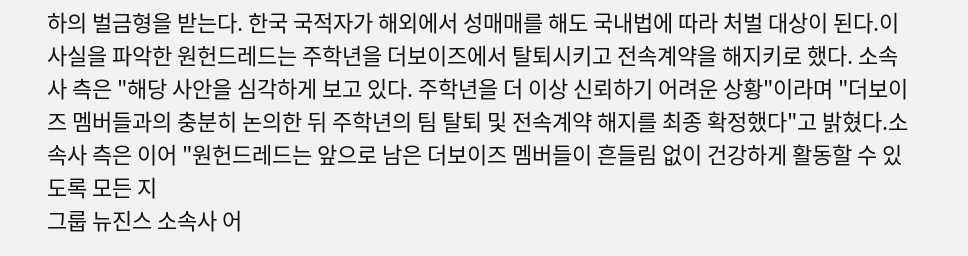하의 벌금형을 받는다. 한국 국적자가 해외에서 성매매를 해도 국내법에 따라 처벌 대상이 된다.이 사실을 파악한 원헌드레드는 주학년을 더보이즈에서 탈퇴시키고 전속계약을 해지키로 했다. 소속사 측은 "해당 사안을 심각하게 보고 있다. 주학년을 더 이상 신뢰하기 어려운 상황"이라며 "더보이즈 멤버들과의 충분히 논의한 뒤 주학년의 팀 탈퇴 및 전속계약 해지를 최종 확정했다"고 밝혔다.소속사 측은 이어 "원헌드레드는 앞으로 남은 더보이즈 멤버들이 흔들림 없이 건강하게 활동할 수 있도록 모든 지
그룹 뉴진스 소속사 어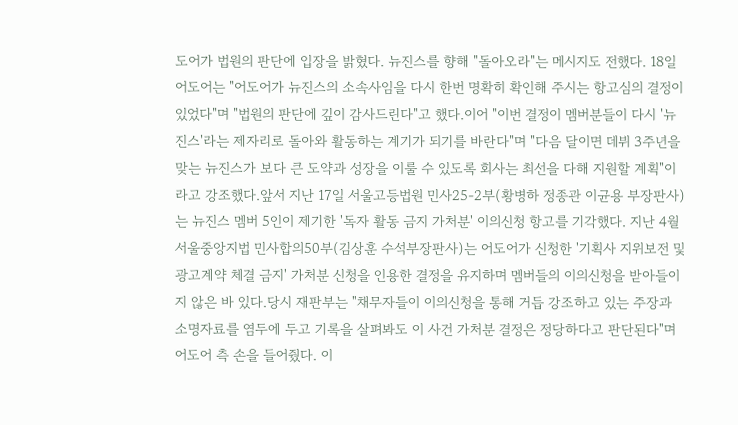도어가 법원의 판단에 입장을 밝혔다. 뉴진스를 향해 "돌아오라"는 메시지도 전했다. 18일 어도어는 "어도어가 뉴진스의 소속사임을 다시 한번 명확히 확인해 주시는 항고심의 결정이 있었다"며 "법원의 판단에 깊이 감사드린다"고 했다.이어 "이번 결정이 멤버분들이 다시 '뉴진스'라는 제자리로 돌아와 활동하는 계기가 되기를 바란다"며 "다음 달이면 데뷔 3주년을 맞는 뉴진스가 보다 큰 도약과 성장을 이룰 수 있도록 회사는 최선을 다해 지원할 계획"이라고 강조했다.앞서 지난 17일 서울고등법원 민사25-2부(황병하 정종관 이균용 부장판사)는 뉴진스 멤버 5인이 제기한 '독자 활동 금지 가처분' 이의신청 항고를 기각했다. 지난 4월 서울중앙지법 민사합의50부(김상훈 수석부장판사)는 어도어가 신청한 '기획사 지위보전 및 광고계약 체결 금지' 가처분 신청을 인용한 결정을 유지하며 멤버들의 이의신청을 받아들이지 않은 바 있다.당시 재판부는 "채무자들이 이의신청을 통해 거듭 강조하고 있는 주장과 소명자료를 염두에 두고 기록을 살펴봐도 이 사건 가처분 결정은 정당하다고 판단된다"며 어도어 측 손을 들어줬다. 이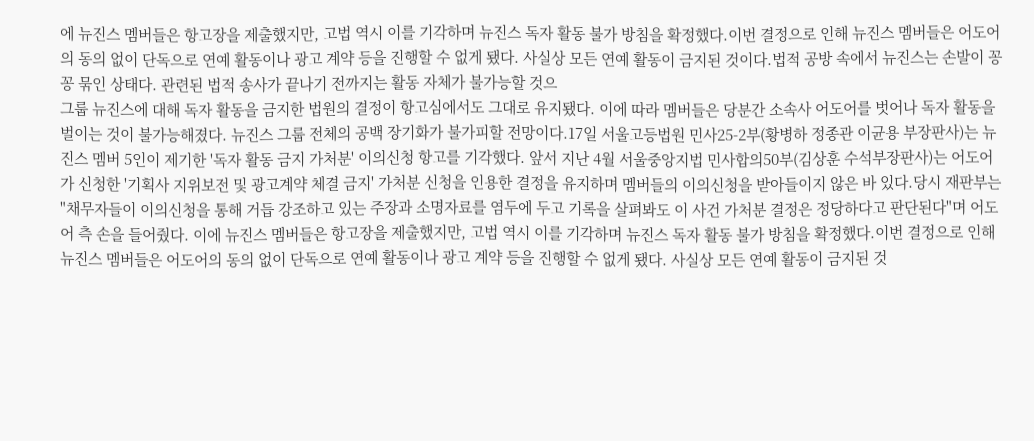에 뉴진스 멤버들은 항고장을 제출했지만, 고법 역시 이를 기각하며 뉴진스 독자 활동 불가 방침을 확정했다.이번 결정으로 인해 뉴진스 멤버들은 어도어의 동의 없이 단독으로 연예 활동이나 광고 계약 등을 진행할 수 없게 됐다. 사실상 모든 연예 활동이 금지된 것이다.법적 공방 속에서 뉴진스는 손발이 꽁꽁 묶인 상태다. 관련된 법적 송사가 끝나기 전까지는 활동 자체가 불가능할 것으
그룹 뉴진스에 대해 독자 활동을 금지한 법원의 결정이 항고심에서도 그대로 유지됐다. 이에 따라 멤버들은 당분간 소속사 어도어를 벗어나 독자 활동을 벌이는 것이 불가능해졌다. 뉴진스 그룹 전체의 공백 장기화가 불가피할 전망이다.17일 서울고등법원 민사25-2부(황병하 정종관 이균용 부장판사)는 뉴진스 멤버 5인이 제기한 '독자 활동 금지 가처분' 이의신청 항고를 기각했다. 앞서 지난 4월 서울중앙지법 민사합의50부(김상훈 수석부장판사)는 어도어가 신청한 '기획사 지위보전 및 광고계약 체결 금지' 가처분 신청을 인용한 결정을 유지하며 멤버들의 이의신청을 받아들이지 않은 바 있다.당시 재판부는 "채무자들이 이의신청을 통해 거듭 강조하고 있는 주장과 소명자료를 염두에 두고 기록을 살펴봐도 이 사건 가처분 결정은 정당하다고 판단된다"며 어도어 측 손을 들어줬다. 이에 뉴진스 멤버들은 항고장을 제출했지만, 고법 역시 이를 기각하며 뉴진스 독자 활동 불가 방침을 확정했다.이번 결정으로 인해 뉴진스 멤버들은 어도어의 동의 없이 단독으로 연예 활동이나 광고 계약 등을 진행할 수 없게 됐다. 사실상 모든 연예 활동이 금지된 것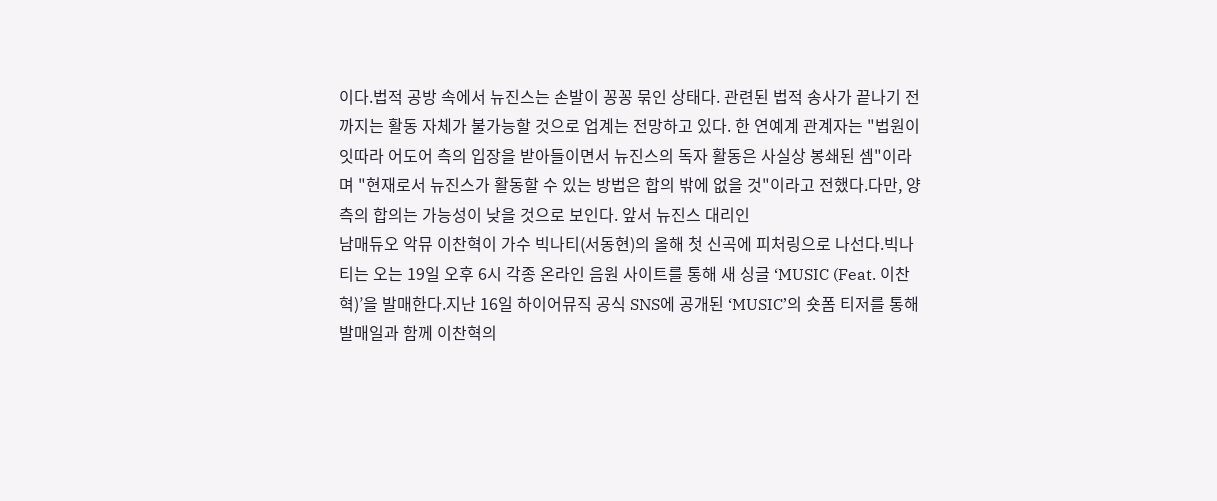이다.법적 공방 속에서 뉴진스는 손발이 꽁꽁 묶인 상태다. 관련된 법적 송사가 끝나기 전까지는 활동 자체가 불가능할 것으로 업계는 전망하고 있다. 한 연예계 관계자는 "법원이 잇따라 어도어 측의 입장을 받아들이면서 뉴진스의 독자 활동은 사실상 봉쇄된 셈"이라며 "현재로서 뉴진스가 활동할 수 있는 방법은 합의 밖에 없을 것"이라고 전했다.다만, 양측의 합의는 가능성이 낮을 것으로 보인다. 앞서 뉴진스 대리인
남매듀오 악뮤 이찬혁이 가수 빅나티(서동현)의 올해 첫 신곡에 피처링으로 나선다.빅나티는 오는 19일 오후 6시 각종 온라인 음원 사이트를 통해 새 싱글 ‘MUSIC (Feat. 이찬혁)’을 발매한다.지난 16일 하이어뮤직 공식 SNS에 공개된 ‘MUSIC’의 숏폼 티저를 통해 발매일과 함께 이찬혁의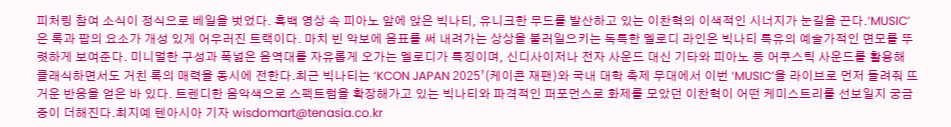피처링 참여 소식이 정식으로 베일을 벗었다. 흑백 영상 속 피아노 앞에 앉은 빅나티, 유니크한 무드를 발산하고 있는 이찬혁의 이색적인 시너지가 눈길을 끈다.‘MUSIC’은 록과 팝의 요소가 개성 있게 어우러진 트랙이다. 마치 빈 악보에 음표를 써 내려가는 상상을 불러일으키는 독특한 멜로디 라인은 빅나티 특유의 예술가적인 면모를 뚜렷하게 보여준다. 미니멀한 구성과 폭넓은 음역대를 자유롭게 오가는 멜로디가 특징이며, 신디사이저나 전자 사운드 대신 기타와 피아노 등 어쿠스틱 사운드를 활용해 클래식하면서도 거친 록의 매력을 동시에 전한다.최근 빅나티는 ‘KCON JAPAN 2025’(케이콘 재팬)와 국내 대학 축제 무대에서 이번 ‘MUSIC’을 라이브로 먼저 들려줘 뜨거운 반응을 얻은 바 있다. 트렌디한 음악색으로 스펙트럼을 확장해가고 있는 빅나티와 파격적인 퍼포먼스로 화제를 모았던 이찬혁이 어떤 케미스트리를 선보일지 궁금증이 더해진다.최지예 텐아시아 기자 wisdomart@tenasia.co.kr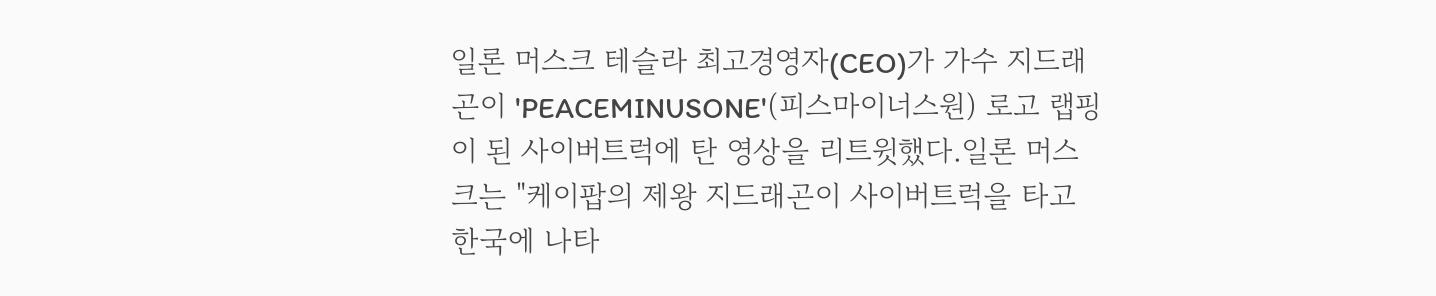일론 머스크 테슬라 최고경영자(CEO)가 가수 지드래곤이 'PEACEMINUSONE'(피스마이너스원) 로고 랩핑이 된 사이버트럭에 탄 영상을 리트윗했다.일론 머스크는 "케이팝의 제왕 지드래곤이 사이버트럭을 타고 한국에 나타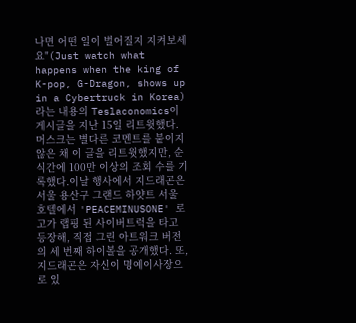나면 어떤 일이 벌어질지 지켜보세요"(Just watch what happens when the king of K-pop, G-Dragon, shows up in a Cybertruck in Korea)라는 내용의 Teslaconomics이 게시글을 지난 15일 리트윗했다.머스크는 별다른 코멘트를 붙이지 않은 채 이 글을 리트윗했지만, 순식간에 100만 이상의 조회 수를 기록했다.이날 행사에서 지드래곤은 서울 용산구 그랜드 하얏트 서울 호텔에서 'PEACEMINUSONE' 로고가 랩핑 된 사이버트럭을 타고 등장해, 직접 그린 아트워크 버전의 세 번째 하이볼을 공개했다. 또, 지드래곤은 자신이 명예이사장으로 있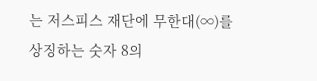는 저스피스 재단에 무한대(∞)를 상징하는 숫자 8의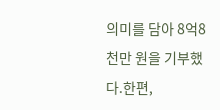의미를 담아 8억8천만 원을 기부했다.한편,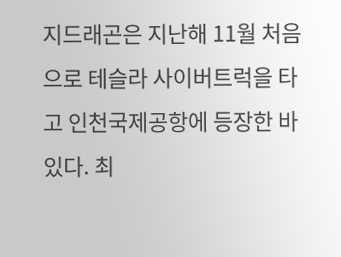지드래곤은 지난해 11월 처음으로 테슬라 사이버트럭을 타고 인천국제공항에 등장한 바 있다. 최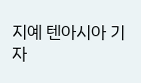지예 텐아시아 기자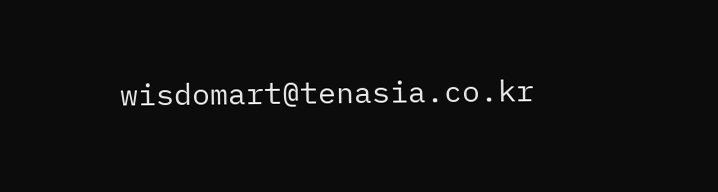wisdomart@tenasia.co.kr